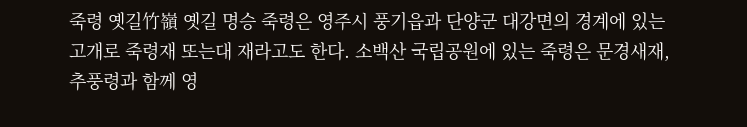죽령 옛길竹嶺 옛길 명승 죽령은 영주시 풍기읍과 단양군 대강면의 경계에 있는 고개로 죽령재 또는대 재라고도 한다. 소백산 국립공원에 있는 죽령은 문경새재, 추풍령과 함께 영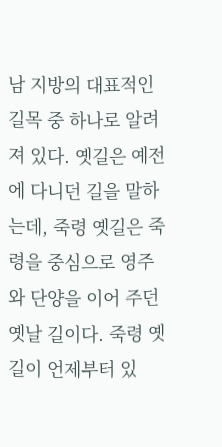남 지방의 대표적인 길목 중 하나로 알려져 있다. 옛길은 예전에 다니던 길을 말하는데, 죽령 옛길은 죽령을 중심으로 영주와 단양을 이어 주던 옛날 길이다. 죽령 옛길이 언제부터 있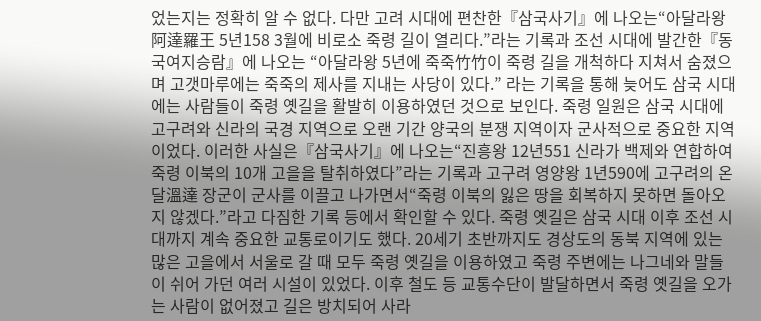었는지는 정확히 알 수 없다. 다만 고려 시대에 편찬한『삼국사기』에 나오는“아달라왕阿達羅王 5년158 3월에 비로소 죽령 길이 열리다.”라는 기록과 조선 시대에 발간한『동국여지승람』에 나오는 “아달라왕 5년에 죽죽竹竹이 죽령 길을 개척하다 지쳐서 숨졌으며 고갯마루에는 죽죽의 제사를 지내는 사당이 있다.” 라는 기록을 통해 늦어도 삼국 시대에는 사람들이 죽령 옛길을 활발히 이용하였던 것으로 보인다. 죽령 일원은 삼국 시대에 고구려와 신라의 국경 지역으로 오랜 기간 양국의 분쟁 지역이자 군사적으로 중요한 지역이었다. 이러한 사실은『삼국사기』에 나오는“진흥왕 12년551 신라가 백제와 연합하여 죽령 이북의 10개 고을을 탈취하였다”라는 기록과 고구려 영양왕 1년590에 고구려의 온달溫達 장군이 군사를 이끌고 나가면서“죽령 이북의 잃은 땅을 회복하지 못하면 돌아오지 않겠다.”라고 다짐한 기록 등에서 확인할 수 있다. 죽령 옛길은 삼국 시대 이후 조선 시대까지 계속 중요한 교통로이기도 했다. 20세기 초반까지도 경상도의 동북 지역에 있는 많은 고을에서 서울로 갈 때 모두 죽령 옛길을 이용하였고 죽령 주변에는 나그네와 말들이 쉬어 가던 여러 시설이 있었다. 이후 철도 등 교통수단이 발달하면서 죽령 옛길을 오가는 사람이 없어졌고 길은 방치되어 사라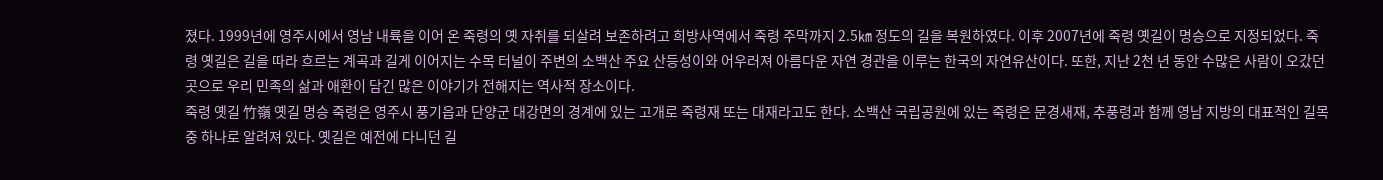졌다. 1999년에 영주시에서 영남 내륙을 이어 온 죽령의 옛 자취를 되살려 보존하려고 희방사역에서 죽령 주막까지 2.5㎞ 정도의 길을 복원하였다. 이후 2007년에 죽령 옛길이 명승으로 지정되었다. 죽령 옛길은 길을 따라 흐르는 계곡과 길게 이어지는 수목 터널이 주변의 소백산 주요 산등성이와 어우러져 아름다운 자연 경관을 이루는 한국의 자연유산이다. 또한, 지난 2천 년 동안 수많은 사람이 오갔던 곳으로 우리 민족의 삶과 애환이 담긴 많은 이야기가 전해지는 역사적 장소이다.
죽령 옛길 竹嶺 옛길 명승 죽령은 영주시 풍기읍과 단양군 대강면의 경계에 있는 고개로 죽령재 또는 대재라고도 한다. 소백산 국립공원에 있는 죽령은 문경새재, 추풍령과 함께 영남 지방의 대표적인 길목 중 하나로 알려져 있다. 옛길은 예전에 다니던 길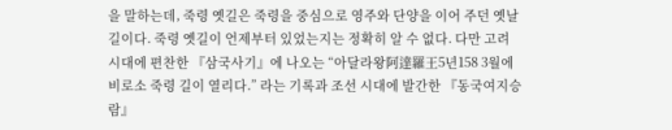을 말하는데, 죽령 옛길은 죽령을 중심으로 영주와 단양을 이어 주던 옛날 길이다. 죽령 옛길이 언제부터 있었는지는 정확히 알 수 없다. 다만 고려 시대에 편찬한 『삼국사기』에 나오는 “아달라왕阿達羅王5년158 3월에 비로소 죽령 길이 열리다.” 라는 기록과 조선 시대에 발간한 『동국여지승람』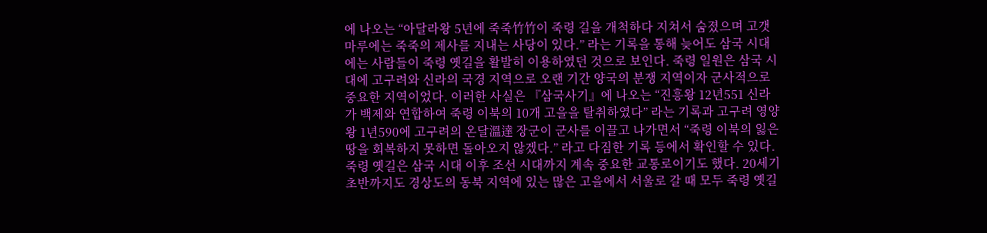에 나오는 “아달라왕 5년에 죽죽竹竹이 죽령 길을 개척하다 지쳐서 숨졌으며 고갯마루에는 죽죽의 제사를 지내는 사당이 있다.” 라는 기록을 통해 늦어도 삼국 시대에는 사람들이 죽령 옛길을 활발히 이용하였던 것으로 보인다. 죽령 일원은 삼국 시대에 고구려와 신라의 국경 지역으로 오랜 기간 양국의 분쟁 지역이자 군사적으로 중요한 지역이었다. 이러한 사실은 『삼국사기』에 나오는 “진흥왕 12년551 신라가 백제와 연합하여 죽령 이북의 10개 고을을 탈취하였다” 라는 기록과 고구려 영양왕 1년590에 고구려의 온달溫達 장군이 군사를 이끌고 나가면서 “죽령 이북의 잃은 땅을 회복하지 못하면 돌아오지 않겠다.” 라고 다짐한 기록 등에서 확인할 수 있다. 죽령 옛길은 삼국 시대 이후 조선 시대까지 계속 중요한 교통로이기도 했다. 20세기 초반까지도 경상도의 동북 지역에 있는 많은 고을에서 서울로 갈 때 모두 죽령 옛길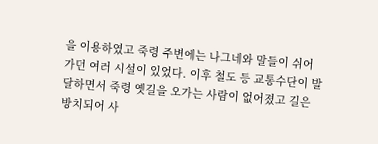을 이용하였고 죽령 주변에는 나그네와 말들이 쉬어 가던 여러 시설이 있었다. 이후 철도 등 교통수단이 발달하면서 죽령 옛길을 오가는 사람이 없어졌고 길은 방치되어 사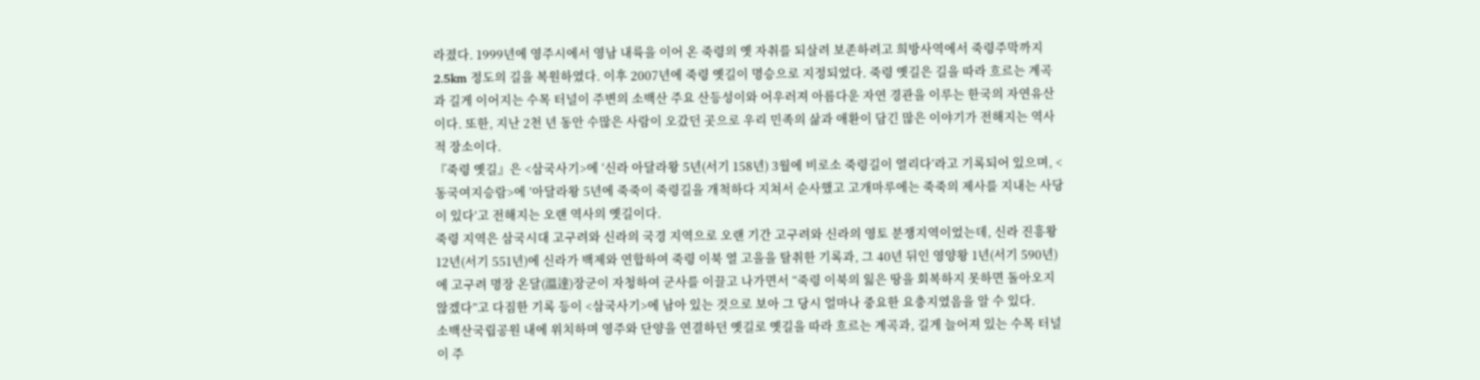라졌다. 1999년에 영주시에서 영남 내륙을 이어 온 죽령의 옛 자취를 되살려 보존하려고 희방사역에서 죽령주막까지 2.5km 정도의 길을 복원하였다. 이후 2007년에 죽령 옛길이 명승으로 지정되었다. 죽령 옛길은 길을 따라 흐르는 계곡과 길게 이어지는 수목 터널이 주변의 소백산 주요 산등성이와 어우러져 아름다운 자연 경관을 이루는 한국의 자연유산이다. 또한, 지난 2천 년 동안 수많은 사람이 오갔던 곳으로 우리 민족의 삶과 애환이 담긴 많은 이야기가 전해지는 역사적 장소이다.
『죽령 옛길』은 <삼국사기>에 ‘신라 아달라왕 5년(서기 158년) 3월에 비로소 죽령길이 열리다‘라고 기록되어 있으며, <동국여지승람>에 ’아달라왕 5년에 죽죽이 죽령길을 개척하다 지쳐서 순사했고 고개마루에는 죽죽의 제사를 지내는 사당이 있다‘고 전해지는 오랜 역사의 옛길이다.
죽령 지역은 삼국시대 고구려와 신라의 국경 지역으로 오랜 기간 고구려와 신라의 영토 분쟁지역이었는데, 신라 진흥왕 12년(서기 551년)에 신라가 백제와 연합하여 죽령 이북 열 고을을 탈취한 기록과, 그 40년 뒤인 영양왕 1년(서기 590년)에 고구려 명장 온달(溫達)장군이 자청하여 군사를 이끌고 나가면서 “죽령 이북의 잃은 땅을 회복하지 못하면 돌아오지 않겠다”고 다짐한 기록 등이 <삼국사기>에 남아 있는 것으로 보아 그 당시 얼마나 중요한 요충지였음을 알 수 있다.
소백산국립공원 내에 위치하며 영주와 단양을 연결하던 옛길로 옛길을 따라 흐르는 계곡과, 길게 늘어져 있는 수목 터널이 주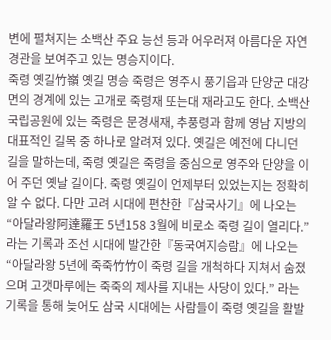변에 펼쳐지는 소백산 주요 능선 등과 어우러져 아름다운 자연경관을 보여주고 있는 명승지이다.
죽령 옛길竹嶺 옛길 명승 죽령은 영주시 풍기읍과 단양군 대강면의 경계에 있는 고개로 죽령재 또는대 재라고도 한다. 소백산 국립공원에 있는 죽령은 문경새재, 추풍령과 함께 영남 지방의 대표적인 길목 중 하나로 알려져 있다. 옛길은 예전에 다니던 길을 말하는데, 죽령 옛길은 죽령을 중심으로 영주와 단양을 이어 주던 옛날 길이다. 죽령 옛길이 언제부터 있었는지는 정확히 알 수 없다. 다만 고려 시대에 편찬한『삼국사기』에 나오는“아달라왕阿達羅王 5년158 3월에 비로소 죽령 길이 열리다.”라는 기록과 조선 시대에 발간한『동국여지승람』에 나오는 “아달라왕 5년에 죽죽竹竹이 죽령 길을 개척하다 지쳐서 숨졌으며 고갯마루에는 죽죽의 제사를 지내는 사당이 있다.” 라는 기록을 통해 늦어도 삼국 시대에는 사람들이 죽령 옛길을 활발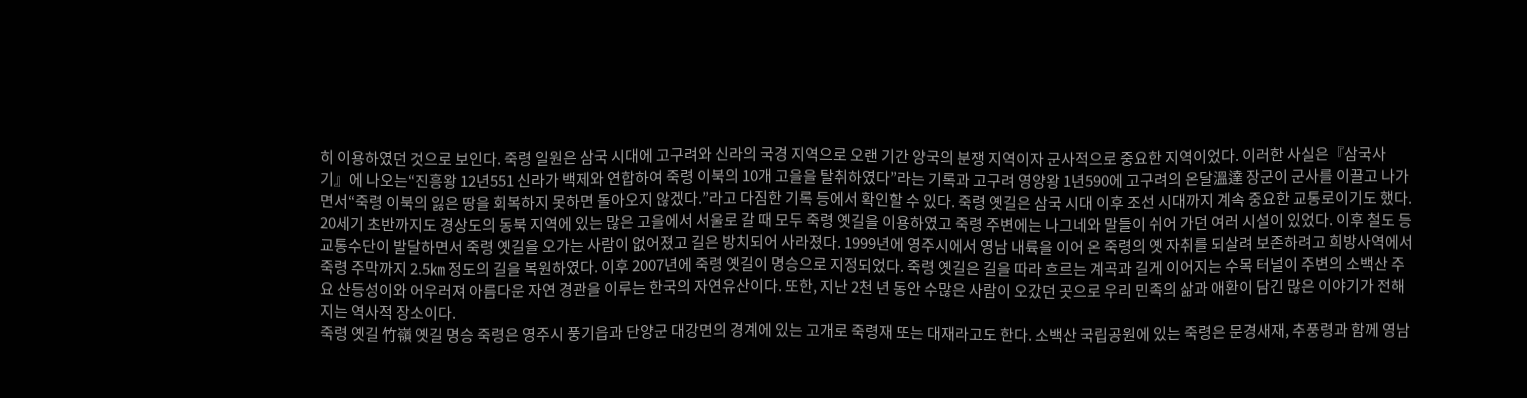히 이용하였던 것으로 보인다. 죽령 일원은 삼국 시대에 고구려와 신라의 국경 지역으로 오랜 기간 양국의 분쟁 지역이자 군사적으로 중요한 지역이었다. 이러한 사실은『삼국사기』에 나오는“진흥왕 12년551 신라가 백제와 연합하여 죽령 이북의 10개 고을을 탈취하였다”라는 기록과 고구려 영양왕 1년590에 고구려의 온달溫達 장군이 군사를 이끌고 나가면서“죽령 이북의 잃은 땅을 회복하지 못하면 돌아오지 않겠다.”라고 다짐한 기록 등에서 확인할 수 있다. 죽령 옛길은 삼국 시대 이후 조선 시대까지 계속 중요한 교통로이기도 했다. 20세기 초반까지도 경상도의 동북 지역에 있는 많은 고을에서 서울로 갈 때 모두 죽령 옛길을 이용하였고 죽령 주변에는 나그네와 말들이 쉬어 가던 여러 시설이 있었다. 이후 철도 등 교통수단이 발달하면서 죽령 옛길을 오가는 사람이 없어졌고 길은 방치되어 사라졌다. 1999년에 영주시에서 영남 내륙을 이어 온 죽령의 옛 자취를 되살려 보존하려고 희방사역에서 죽령 주막까지 2.5㎞ 정도의 길을 복원하였다. 이후 2007년에 죽령 옛길이 명승으로 지정되었다. 죽령 옛길은 길을 따라 흐르는 계곡과 길게 이어지는 수목 터널이 주변의 소백산 주요 산등성이와 어우러져 아름다운 자연 경관을 이루는 한국의 자연유산이다. 또한, 지난 2천 년 동안 수많은 사람이 오갔던 곳으로 우리 민족의 삶과 애환이 담긴 많은 이야기가 전해지는 역사적 장소이다.
죽령 옛길 竹嶺 옛길 명승 죽령은 영주시 풍기읍과 단양군 대강면의 경계에 있는 고개로 죽령재 또는 대재라고도 한다. 소백산 국립공원에 있는 죽령은 문경새재, 추풍령과 함께 영남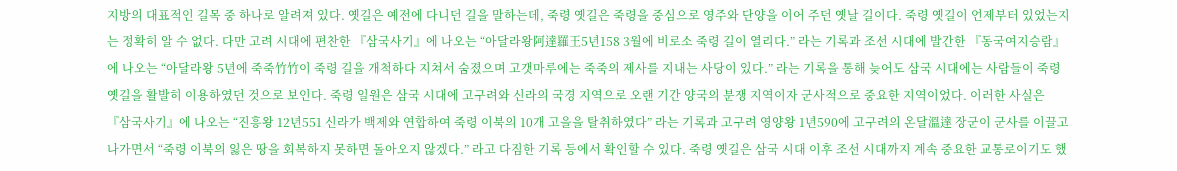지방의 대표적인 길목 중 하나로 알려져 있다. 옛길은 예전에 다니던 길을 말하는데, 죽령 옛길은 죽령을 중심으로 영주와 단양을 이어 주던 옛날 길이다. 죽령 옛길이 언제부터 있었는지는 정확히 알 수 없다. 다만 고려 시대에 편찬한 『삼국사기』에 나오는 “아달라왕阿達羅王5년158 3월에 비로소 죽령 길이 열리다.” 라는 기록과 조선 시대에 발간한 『동국여지승람』에 나오는 “아달라왕 5년에 죽죽竹竹이 죽령 길을 개척하다 지쳐서 숨졌으며 고갯마루에는 죽죽의 제사를 지내는 사당이 있다.” 라는 기록을 통해 늦어도 삼국 시대에는 사람들이 죽령 옛길을 활발히 이용하였던 것으로 보인다. 죽령 일원은 삼국 시대에 고구려와 신라의 국경 지역으로 오랜 기간 양국의 분쟁 지역이자 군사적으로 중요한 지역이었다. 이러한 사실은 『삼국사기』에 나오는 “진흥왕 12년551 신라가 백제와 연합하여 죽령 이북의 10개 고을을 탈취하였다” 라는 기록과 고구려 영양왕 1년590에 고구려의 온달溫達 장군이 군사를 이끌고 나가면서 “죽령 이북의 잃은 땅을 회복하지 못하면 돌아오지 않겠다.” 라고 다짐한 기록 등에서 확인할 수 있다. 죽령 옛길은 삼국 시대 이후 조선 시대까지 계속 중요한 교통로이기도 했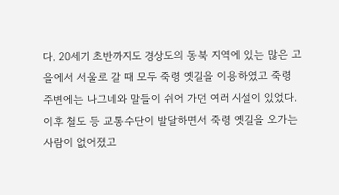다. 20세기 초반까지도 경상도의 동북 지역에 있는 많은 고을에서 서울로 갈 때 모두 죽령 옛길을 이용하였고 죽령 주변에는 나그네와 말들이 쉬어 가던 여러 시설이 있었다. 이후 철도 등 교통수단이 발달하면서 죽령 옛길을 오가는 사람이 없어졌고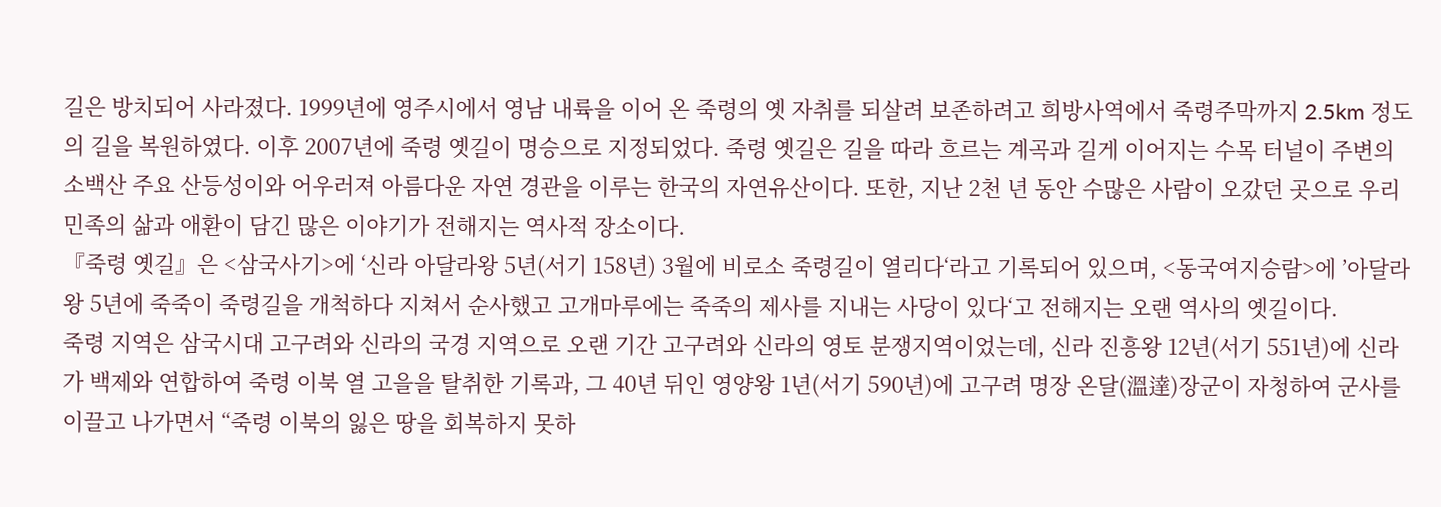길은 방치되어 사라졌다. 1999년에 영주시에서 영남 내륙을 이어 온 죽령의 옛 자취를 되살려 보존하려고 희방사역에서 죽령주막까지 2.5km 정도의 길을 복원하였다. 이후 2007년에 죽령 옛길이 명승으로 지정되었다. 죽령 옛길은 길을 따라 흐르는 계곡과 길게 이어지는 수목 터널이 주변의 소백산 주요 산등성이와 어우러져 아름다운 자연 경관을 이루는 한국의 자연유산이다. 또한, 지난 2천 년 동안 수많은 사람이 오갔던 곳으로 우리 민족의 삶과 애환이 담긴 많은 이야기가 전해지는 역사적 장소이다.
『죽령 옛길』은 <삼국사기>에 ‘신라 아달라왕 5년(서기 158년) 3월에 비로소 죽령길이 열리다‘라고 기록되어 있으며, <동국여지승람>에 ’아달라왕 5년에 죽죽이 죽령길을 개척하다 지쳐서 순사했고 고개마루에는 죽죽의 제사를 지내는 사당이 있다‘고 전해지는 오랜 역사의 옛길이다.
죽령 지역은 삼국시대 고구려와 신라의 국경 지역으로 오랜 기간 고구려와 신라의 영토 분쟁지역이었는데, 신라 진흥왕 12년(서기 551년)에 신라가 백제와 연합하여 죽령 이북 열 고을을 탈취한 기록과, 그 40년 뒤인 영양왕 1년(서기 590년)에 고구려 명장 온달(溫達)장군이 자청하여 군사를 이끌고 나가면서 “죽령 이북의 잃은 땅을 회복하지 못하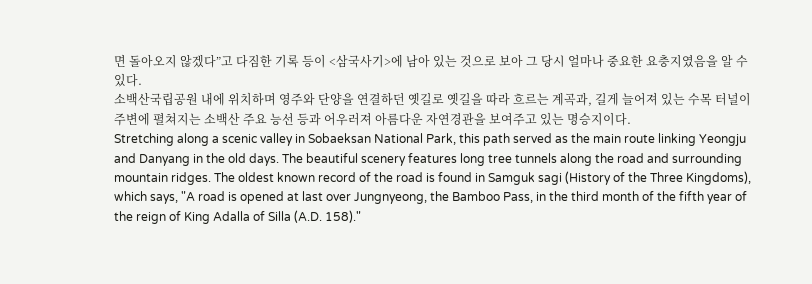면 돌아오지 않겠다”고 다짐한 기록 등이 <삼국사기>에 남아 있는 것으로 보아 그 당시 얼마나 중요한 요충지였음을 알 수 있다.
소백산국립공원 내에 위치하며 영주와 단양을 연결하던 옛길로 옛길을 따라 흐르는 계곡과, 길게 늘어져 있는 수목 터널이 주변에 펼쳐지는 소백산 주요 능선 등과 어우러져 아름다운 자연경관을 보여주고 있는 명승지이다.
Stretching along a scenic valley in Sobaeksan National Park, this path served as the main route linking Yeongju and Danyang in the old days. The beautiful scenery features long tree tunnels along the road and surrounding mountain ridges. The oldest known record of the road is found in Samguk sagi (History of the Three Kingdoms), which says, "A road is opened at last over Jungnyeong, the Bamboo Pass, in the third month of the fifth year of the reign of King Adalla of Silla (A.D. 158)."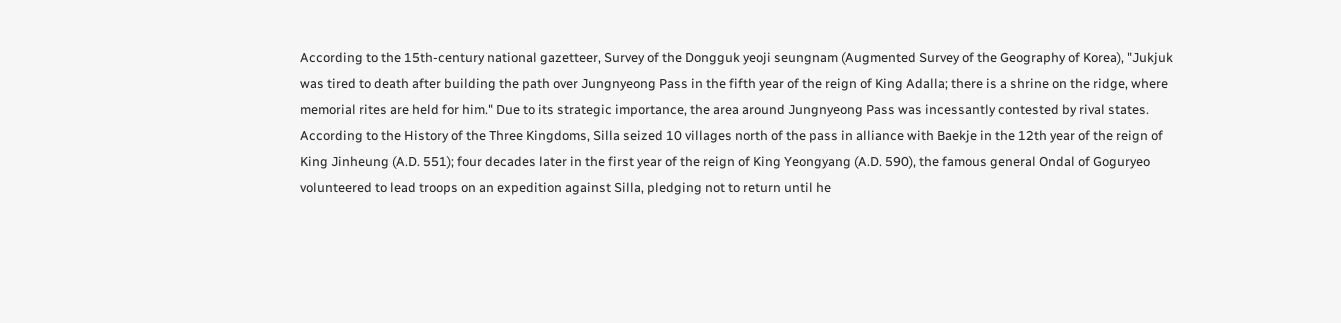According to the 15th-century national gazetteer, Survey of the Dongguk yeoji seungnam (Augmented Survey of the Geography of Korea), "Jukjuk was tired to death after building the path over Jungnyeong Pass in the fifth year of the reign of King Adalla; there is a shrine on the ridge, where memorial rites are held for him." Due to its strategic importance, the area around Jungnyeong Pass was incessantly contested by rival states. According to the History of the Three Kingdoms, Silla seized 10 villages north of the pass in alliance with Baekje in the 12th year of the reign of King Jinheung (A.D. 551); four decades later in the first year of the reign of King Yeongyang (A.D. 590), the famous general Ondal of Goguryeo volunteered to lead troops on an expedition against Silla, pledging not to return until he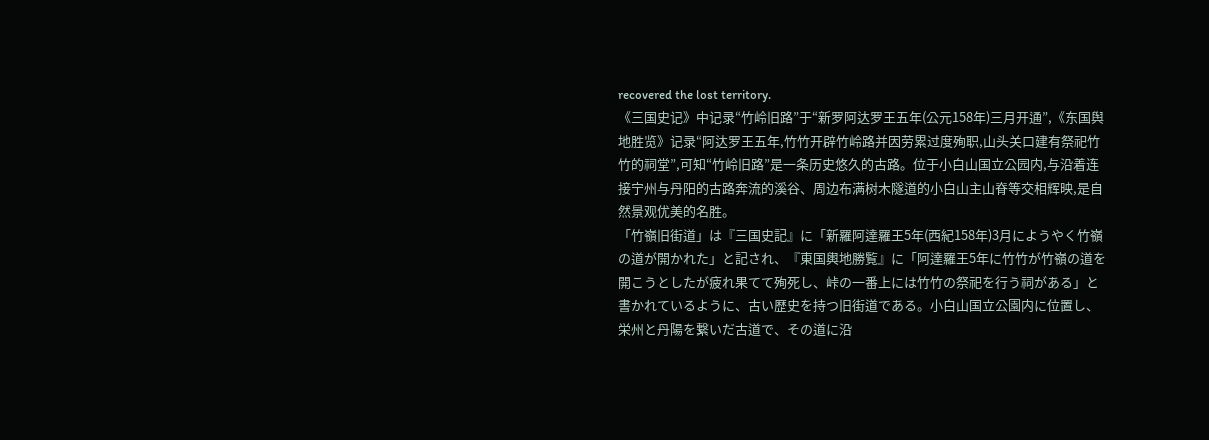recovered the lost territory.
《三国史记》中记录“竹岭旧路”于“新罗阿达罗王五年(公元158年)三月开通”,《东国舆地胜览》记录“阿达罗王五年,竹竹开辟竹岭路并因劳累过度殉职,山头关口建有祭祀竹竹的祠堂”,可知“竹岭旧路”是一条历史悠久的古路。位于小白山国立公园内,与沿着连接宁州与丹阳的古路奔流的溪谷、周边布满树木隧道的小白山主山脊等交相辉映,是自然景观优美的名胜。
「竹嶺旧街道」は『三国史記』に「新羅阿達羅王5年(西紀158年)3月にようやく竹嶺の道が開かれた」と記され、『東国輿地勝覧』に「阿達羅王5年に竹竹が竹嶺の道を開こうとしたが疲れ果てて殉死し、峠の一番上には竹竹の祭祀を行う祠がある」と書かれているように、古い歴史を持つ旧街道である。小白山国立公園内に位置し、栄州と丹陽を繋いだ古道で、その道に沿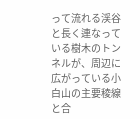って流れる渓谷と長く連なっている樹木のトンネルが、周辺に広がっている小白山の主要稜線と合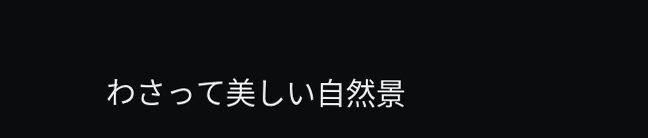わさって美しい自然景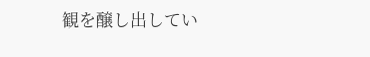観を醸し出してい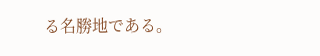る名勝地である。